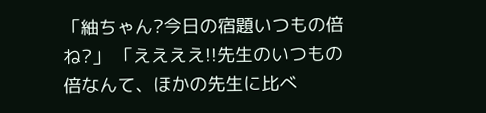「紬ちゃん?今日の宿題いつもの倍ね?」 「ええええ!!先生のいつもの倍なんて、ほかの先生に比べ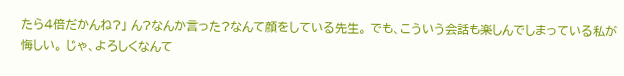たら4倍だかんね?」 ん?なんか言った?なんて顔をしている先生。 でも、こういう会話も楽しんでしまっている私が悔しい。 じゃ、よろしくなんて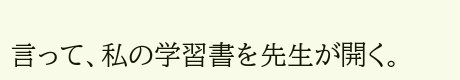言って、私の学習書を先生が開く。